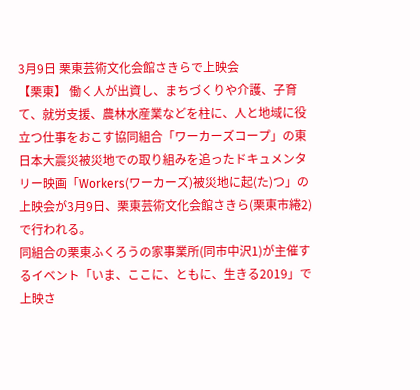3月9日 栗東芸術文化会館さきらで上映会
【栗東】 働く人が出資し、まちづくりや介護、子育て、就労支援、農林水産業などを柱に、人と地域に役立つ仕事をおこす協同組合「ワーカーズコープ」の東日本大震災被災地での取り組みを追ったドキュメンタリー映画「Workers(ワーカーズ)被災地に起(た)つ」の上映会が3月9日、栗東芸術文化会館さきら(栗東市綣2)で行われる。
同組合の栗東ふくろうの家事業所(同市中沢1)が主催するイベント「いま、ここに、ともに、生きる2019」で上映さ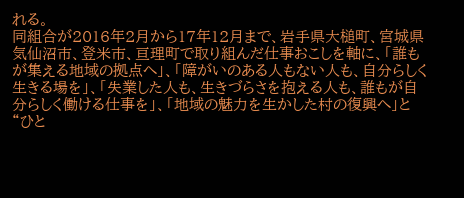れる。
同組合が2016年2月から17年12月まで、岩手県大槌町、宮城県気仙沼市、登米市、亘理町で取り組んだ仕事おこしを軸に、「誰もが集える地域の拠点へ」、「障がいのある人もない人も、自分らしく生きる場を」、「失業した人も、生きづらさを抱える人も、誰もが自分らしく働ける仕事を」、「地域の魅力を生かした村の復興へ」と“ひと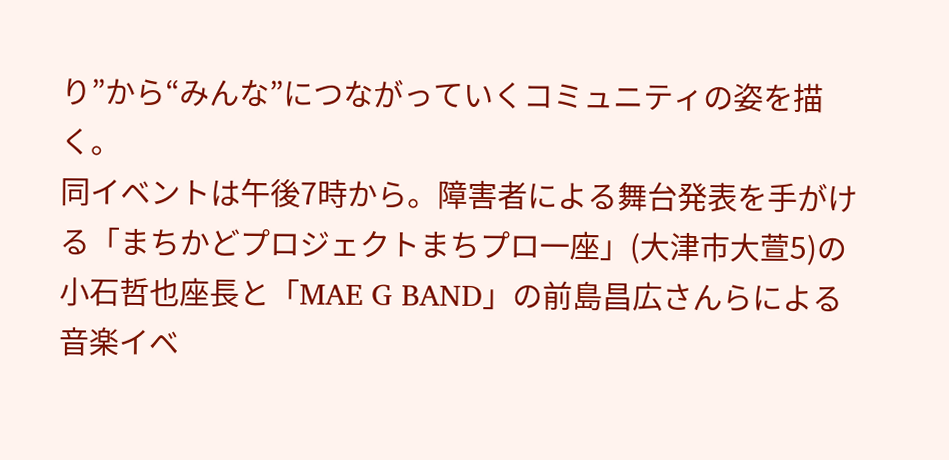り”から“みんな”につながっていくコミュニティの姿を描く。
同イベントは午後7時から。障害者による舞台発表を手がける「まちかどプロジェクトまちプロ一座」(大津市大萱5)の小石哲也座長と「MAE G BAND」の前島昌広さんらによる音楽イベ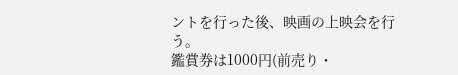ントを行った後、映画の上映会を行う。
鑑賞券は1000円(前売り・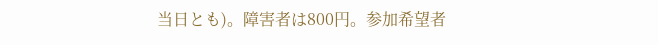当日とも)。障害者は800円。参加希望者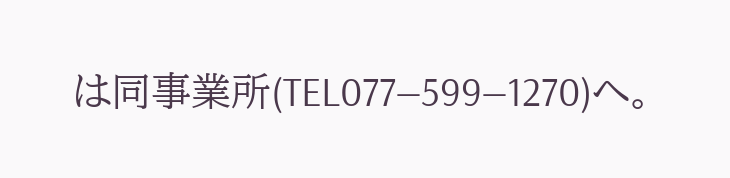は同事業所(TEL077―599―1270)へ。